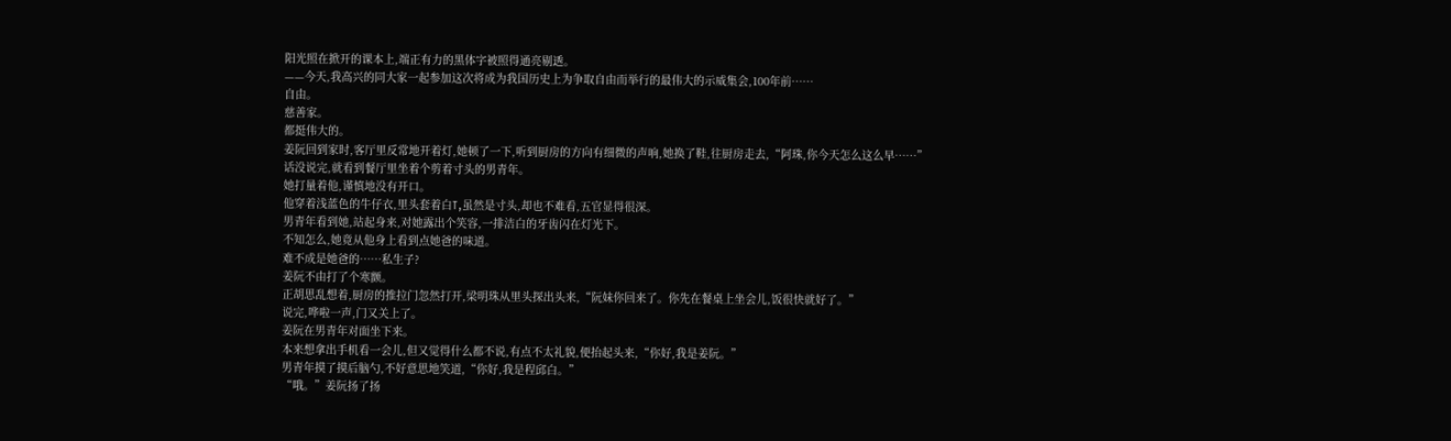阳光照在掀开的课本上,端正有力的黑体字被照得通亮剔透。
——今天,我高兴的同大家一起参加这次将成为我国历史上为争取自由而举行的最伟大的示威集会,100年前……
自由。
慈善家。
都挺伟大的。
姜阮回到家时,客厅里反常地开着灯,她顿了一下,听到厨房的方向有细微的声响,她换了鞋,往厨房走去,“阿珠,你今天怎么这么早……”
话没说完,就看到餐厅里坐着个剪着寸头的男青年。
她打量着他,谨慎地没有开口。
他穿着浅蓝色的牛仔衣,里头套着白T,虽然是寸头,却也不难看,五官显得很深。
男青年看到她,站起身来,对她露出个笑容,一排洁白的牙齿闪在灯光下。
不知怎么,她竟从他身上看到点她爸的味道。
难不成是她爸的……私生子?
姜阮不由打了个寒颤。
正胡思乱想着,厨房的推拉门忽然打开,梁明珠从里头探出头来,“阮妹你回来了。你先在餐桌上坐会儿,饭很快就好了。”
说完,哗啦一声,门又关上了。
姜阮在男青年对面坐下来。
本来想拿出手机看一会儿,但又觉得什么都不说,有点不太礼貌,便抬起头来,“你好,我是姜阮。”
男青年摸了摸后脑勺,不好意思地笑道,“你好,我是程邱白。”
“哦。”姜阮扬了扬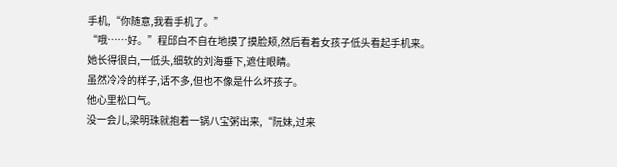手机,“你随意,我看手机了。”
“哦……好。”程邱白不自在地摸了摸脸颊,然后看着女孩子低头看起手机来。
她长得很白,一低头,细软的刘海垂下,遮住眼睛。
虽然冷冷的样子,话不多,但也不像是什么坏孩子。
他心里松口气。
没一会儿,梁明珠就抱着一锅八宝粥出来,“阮妹,过来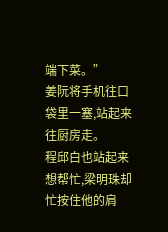端下菜。”
姜阮将手机往口袋里一塞,站起来往厨房走。
程邱白也站起来想帮忙,梁明珠却忙按住他的肩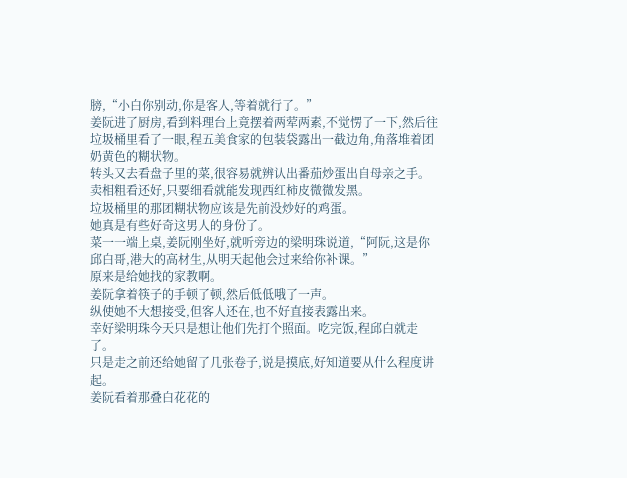膀,“小白你别动,你是客人,等着就行了。”
姜阮进了厨房,看到料理台上竟摆着两荤两素,不觉愣了一下,然后往垃圾桶里看了一眼,程五美食家的包装袋露出一截边角,角落堆着团奶黄色的糊状物。
转头又去看盘子里的菜,很容易就辨认出番茄炒蛋出自母亲之手。卖相粗看还好,只要细看就能发现西红柿皮微微发黑。
垃圾桶里的那团糊状物应该是先前没炒好的鸡蛋。
她真是有些好奇这男人的身份了。
菜一一端上桌,姜阮刚坐好,就听旁边的梁明珠说道,“阿阮,这是你邱白哥,港大的高材生,从明天起他会过来给你补课。”
原来是给她找的家教啊。
姜阮拿着筷子的手顿了顿,然后低低哦了一声。
纵使她不大想接受,但客人还在,也不好直接表露出来。
幸好梁明珠今天只是想让他们先打个照面。吃完饭,程邱白就走了。
只是走之前还给她留了几张卷子,说是摸底,好知道要从什么程度讲起。
姜阮看着那叠白花花的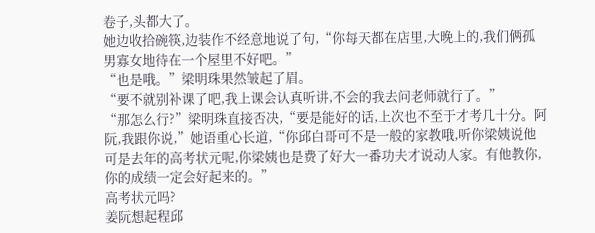卷子,头都大了。
她边收拾碗筷,边装作不经意地说了句,“你每天都在店里,大晚上的,我们俩孤男寡女地待在一个屋里不好吧。”
“也是哦。”梁明珠果然皱起了眉。
“要不就别补课了吧,我上课会认真听讲,不会的我去问老师就行了。”
“那怎么行?”梁明珠直接否决,“要是能好的话,上次也不至于才考几十分。阿阮,我跟你说,”她语重心长道,“你邱白哥可不是一般的家教哦,听你梁姨说他可是去年的高考状元呢,你梁姨也是费了好大一番功夫才说动人家。有他教你,你的成绩一定会好起来的。”
高考状元吗?
姜阮想起程邱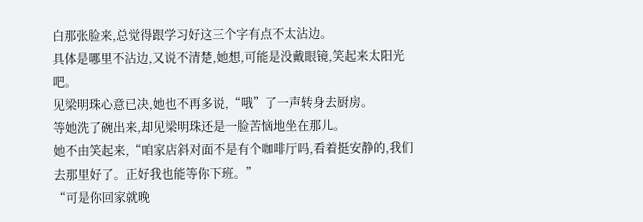白那张脸来,总觉得跟学习好这三个字有点不太沾边。
具体是哪里不沾边,又说不清楚,她想,可能是没戴眼镜,笑起来太阳光吧。
见梁明珠心意已决,她也不再多说,“哦”了一声转身去厨房。
等她洗了碗出来,却见梁明珠还是一脸苦恼地坐在那儿。
她不由笑起来,“咱家店斜对面不是有个咖啡厅吗,看着挺安静的,我们去那里好了。正好我也能等你下班。”
“可是你回家就晚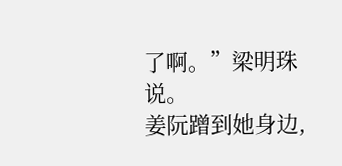了啊。”梁明珠说。
姜阮蹭到她身边,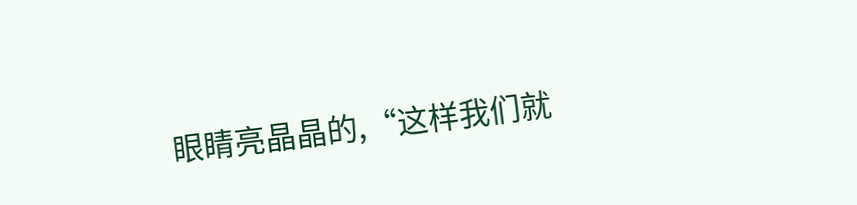眼睛亮晶晶的,“这样我们就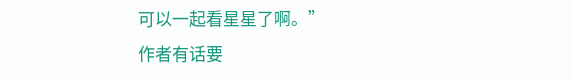可以一起看星星了啊。”
作者有话要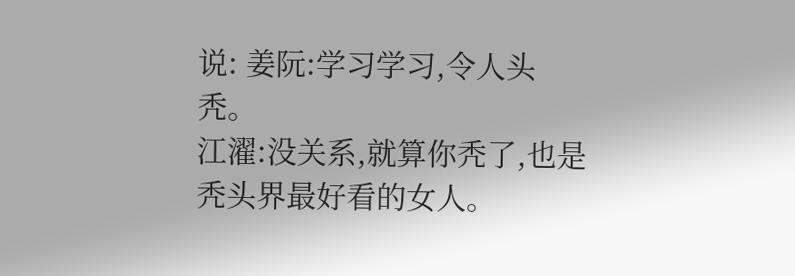说: 姜阮:学习学习,令人头秃。
江濯:没关系,就算你秃了,也是秃头界最好看的女人。